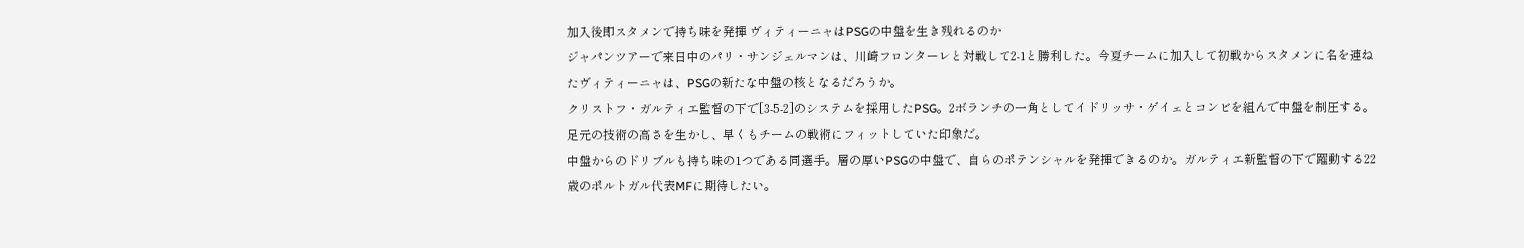加入後即スタメンで持ち味を発揮 ヴィティーニャはPSGの中盤を生き残れるのか
ジャパンツアーで来日中のパリ・サンジェルマンは、川崎フロンターレと対戦して2-1と勝利した。今夏チームに加入して初戦からスタメンに名を連ねたヴィティーニャは、PSGの新たな中盤の核となるだろうか。
クリストフ・ガルティエ監督の下で[3-5-2]のシステムを採用したPSG。2ボランチの一角としてイドリッサ・ゲイェとコンビを組んで中盤を制圧する。足元の技術の高さを生かし、早くもチームの戦術にフィットしていた印象だ。
中盤からのドリブルも持ち味の1つである同選手。層の厚いPSGの中盤で、自らのポテンシャルを発揮できるのか。ガルティエ新監督の下で躍動する22歳のポルトガル代表MFに期待したい。